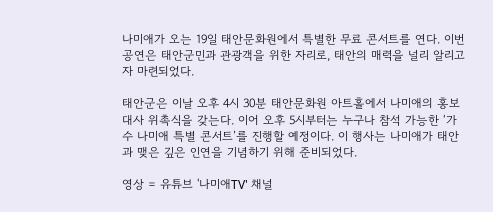나미애가 오는 19일 태안문화원에서 특별한 무료 콘서트를 연다. 이번 공연은 태안군민과 관광객을 위한 자리로, 태안의 매력을 널리 알리고자 마련되었다.

태안군은 이날 오후 4시 30분 태안문화원 아트홀에서 나미애의 홍보대사 위촉식을 갖는다. 이어 오후 5시부터는 누구나 참석 가능한 ‘가수 나미애 특별 콘서트’를 진행할 예정이다. 이 행사는 나미애가 태안과 맺은 깊은 인연을 기념하기 위해 준비되었다.

영상 = 유튜브 '나미애TV' 채널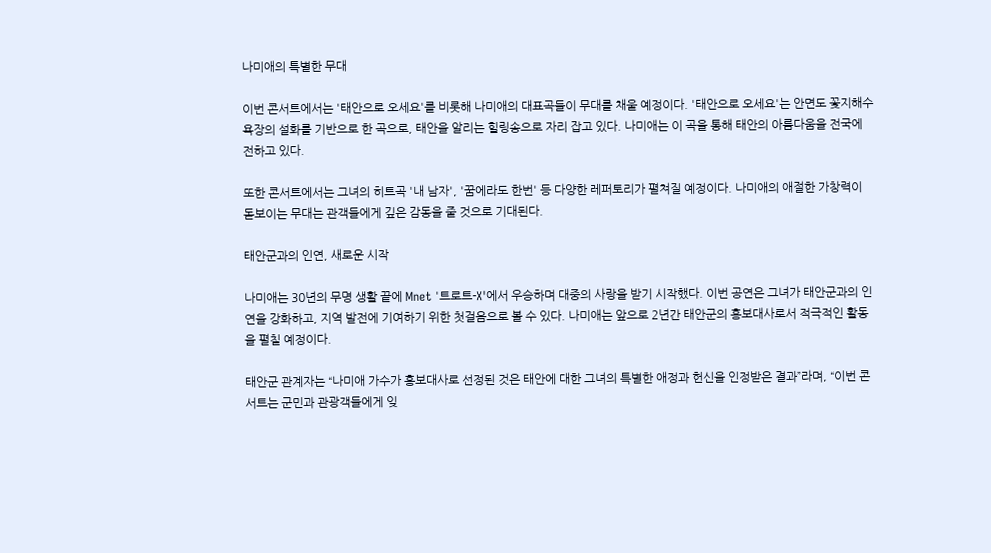나미애의 특별한 무대

이번 콘서트에서는 '태안으로 오세요'를 비롯해 나미애의 대표곡들이 무대를 채울 예정이다. '태안으로 오세요'는 안면도 꽃지해수욕장의 설화를 기반으로 한 곡으로, 태안을 알리는 힐링송으로 자리 잡고 있다. 나미애는 이 곡을 통해 태안의 아름다움을 전국에 전하고 있다.

또한 콘서트에서는 그녀의 히트곡 '내 남자', '꿈에라도 한번' 등 다양한 레퍼토리가 펼쳐질 예정이다. 나미애의 애절한 가창력이 돋보이는 무대는 관객들에게 깊은 감동을 줄 것으로 기대된다.

태안군과의 인연, 새로운 시작

나미애는 30년의 무명 생활 끝에 Mnet '트로트-X'에서 우승하며 대중의 사랑을 받기 시작했다. 이번 공연은 그녀가 태안군과의 인연을 강화하고, 지역 발전에 기여하기 위한 첫걸음으로 볼 수 있다. 나미애는 앞으로 2년간 태안군의 홍보대사로서 적극적인 활동을 펼칠 예정이다.

태안군 관계자는 “나미애 가수가 홍보대사로 선정된 것은 태안에 대한 그녀의 특별한 애정과 헌신을 인정받은 결과”라며, “이번 콘서트는 군민과 관광객들에게 잊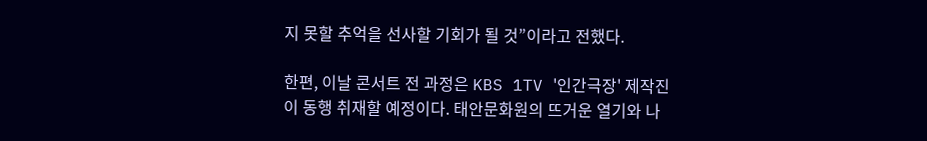지 못할 추억을 선사할 기회가 될 것”이라고 전했다.

한편, 이날 콘서트 전 과정은 KBS 1TV '인간극장' 제작진이 동행 취재할 예정이다. 태안문화원의 뜨거운 열기와 나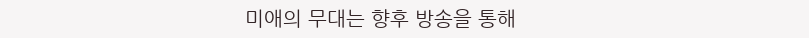미애의 무대는 향후 방송을 통해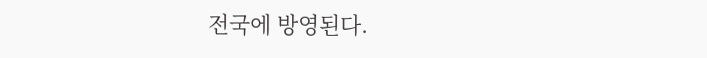전국에 방영된다.